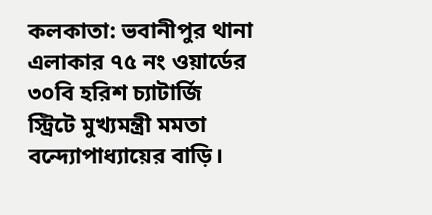কলকাতা: ভবানীপুর থানা এলাকার ৭৫ নং ওয়ার্ডের ৩০বি হরিশ চ্যাটার্জি স্ট্রিটে মুখ্যমন্ত্রী মমতা বন্দ্যোপাধ্যায়ের বাড়ি।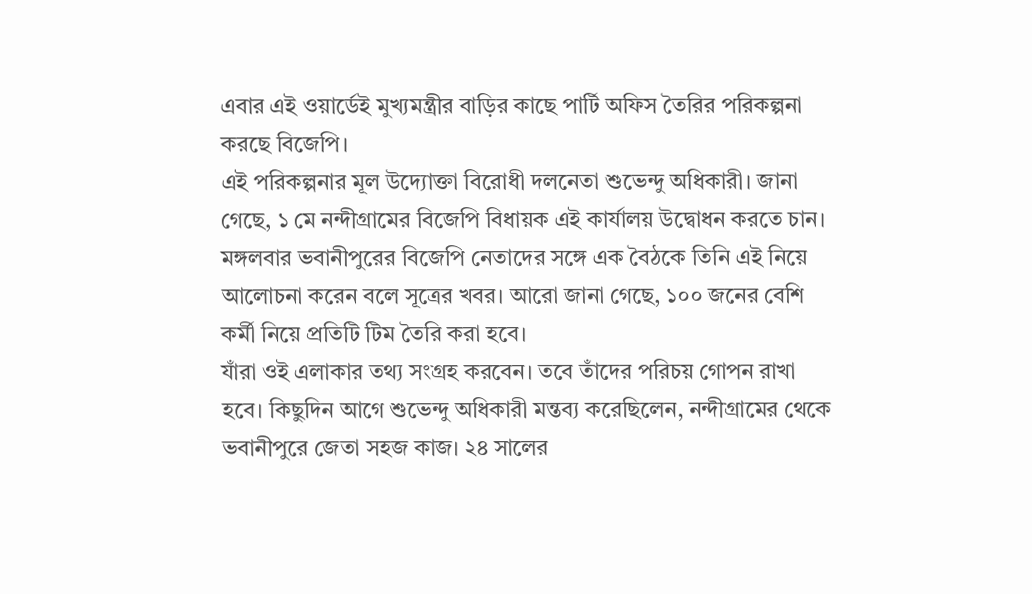এবার এই ওয়ার্ডেই মুখ্যমন্ত্রীর বাড়ির কাছে পার্টি অফিস তৈরির পরিকল্পনা করছে বিজেপি।
এই পরিকল্পনার মূল উদ্যোক্তা বিরোধী দলনেতা শুভেন্দু অধিকারী। জানা গেছে, ১ মে নন্দীগ্রামের বিজেপি বিধায়ক এই কার্যালয় উদ্বোধন করতে চান। মঙ্গলবার ভবানীপুরের বিজেপি নেতাদের সঙ্গে এক বৈঠকে তিনি এই নিয়ে আলোচনা করেন বলে সূত্রের খবর। আরো জানা গেছে, ১০০ জনের বেশি কর্মী নিয়ে প্রতিটি টিম তৈরি করা হবে।
যাঁরা ওই এলাকার তথ্য সংগ্রহ করবেন। তবে তাঁদের পরিচয় গোপন রাখা হবে। কিছুদিন আগে শুভেন্দু অধিকারী মন্তব্য করেছিলেন, নন্দীগ্রামের থেকে ভবানীপুরে জেতা সহজ কাজ। ২৪ সালের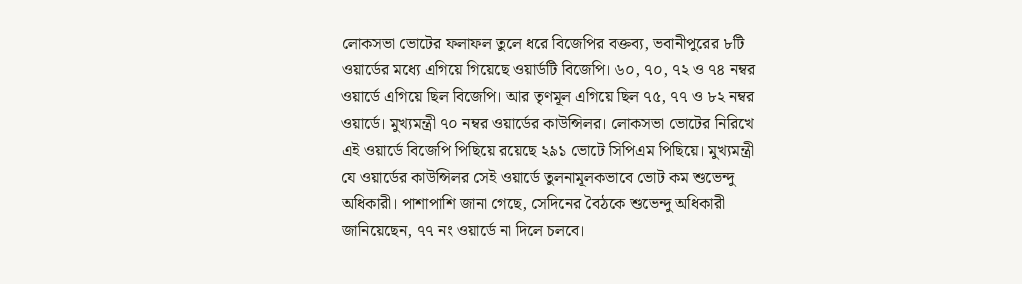লোকসভা ভোটের ফলাফল তুলে ধরে বিজেপির বক্তব্য, ভবানীপুরের ৮টি ওয়ার্ডের মধ্যে এগিয়ে গিয়েছে ওয়ার্ডটি বিজেপি। ৬০, ৭০, ৭২ ও ৭৪ নম্বর ওয়ার্ডে এগিয়ে ছিল বিজেপি। আর তৃণমূল এগিয়ে ছিল ৭৫, ৭৭ ও ৮২ নম্বর ওয়ার্ডে। মুখ্যমন্ত্রী ৭০ নম্বর ওয়ার্ডের কাউন্সিলর। লোকসভা ভোটের নিরিখে এই ওয়ার্ডে বিজেপি পিছিয়ে রয়েছে ২৯১ ভোটে সিপিএম পিছিয়ে। মুখ্যমন্ত্রী যে ওয়ার্ডের কাউন্সিলর সেই ওয়ার্ডে তুলনামূলকভাবে ভোট কম শুভেন্দু অধিকারী। পাশাপাশি জানা গেছে, সেদিনের বৈঠকে শুভেন্দু অধিকারী জানিয়েছেন, ৭৭ নং ওয়ার্ডে না দিলে চলবে।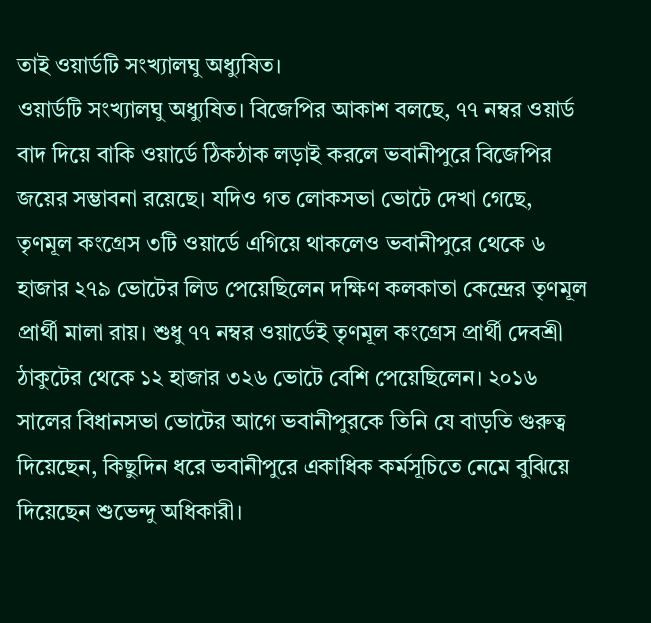তাই ওয়ার্ডটি সংখ্যালঘু অধ্যুষিত।
ওয়ার্ডটি সংখ্যালঘু অধ্যুষিত। বিজেপির আকাশ বলছে, ৭৭ নম্বর ওয়ার্ড বাদ দিয়ে বাকি ওয়ার্ডে ঠিকঠাক লড়াই করলে ভবানীপুরে বিজেপির জয়ের সম্ভাবনা রয়েছে। যদিও গত লোকসভা ভোটে দেখা গেছে, তৃণমূল কংগ্রেস ৩টি ওয়ার্ডে এগিয়ে থাকলেও ভবানীপুরে থেকে ৬ হাজার ২৭৯ ভোটের লিড পেয়েছিলেন দক্ষিণ কলকাতা কেন্দ্রের তৃণমূল প্রার্থী মালা রায়। শুধু ৭৭ নম্বর ওয়ার্ডেই তৃণমূল কংগ্রেস প্রার্থী দেবশ্রী ঠাকুটের থেকে ১২ হাজার ৩২৬ ভোটে বেশি পেয়েছিলেন। ২০১৬ সালের বিধানসভা ভোটের আগে ভবানীপুরকে তিনি যে বাড়তি গুরুত্ব দিয়েছেন, কিছুদিন ধরে ভবানীপুরে একাধিক কর্মসূচিতে নেমে বুঝিয়ে দিয়েছেন শুভেন্দু অধিকারী।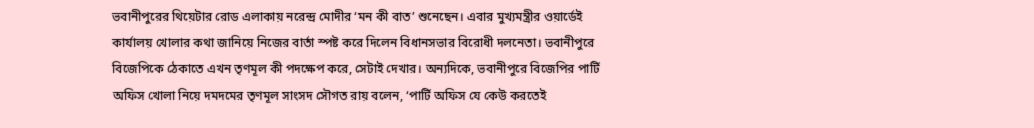ভবানীপুরের থিয়েটার রোড এলাকায় নরেন্দ্র মোদীর ‘মন কী বাত’ শুনেছেন। এবার মুখ্যমন্ত্রীর ওয়ার্ডেই কার্যালয় খোলার কথা জানিয়ে নিজের বার্তা স্পষ্ট করে দিলেন বিধানসভার বিরোধী দলনেতা। ভবানীপুরে বিজেপিকে ঠেকাতে এখন তৃণমূল কী পদক্ষেপ করে, সেটাই দেখার। অন্যদিকে, ভবানীপুরে বিজেপির পার্টি অফিস খোলা নিয়ে দমদমের তৃণমূল সাংসদ সৌগত রায় বলেন, ‘পার্টি অফিস যে কেউ করতেই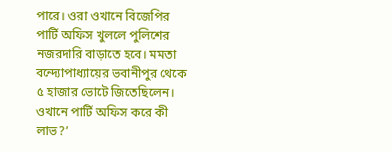পারে। ওরা ওখানে বিজেপির পার্টি অফিস খুললে পুলিশের নজরদারি বাড়াতে হবে। মমতা বন্দ্যোপাধ্যায়ের ভবানীপুর থেকে ৫ হাজার ভোটে জিতেছিলেন। ওখানে পার্টি অফিস করে কী লাভ?’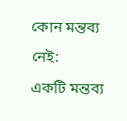কোন মন্তব্য নেই:
একটি মন্তব্য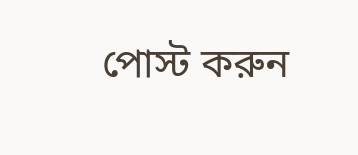পোস্ট করুন